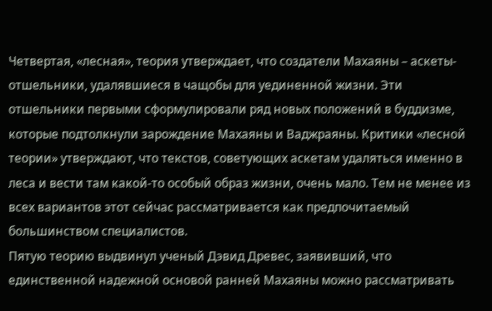Четвертая, «лесная», теория утверждает, что создатели Махаяны – аскеты-отшельники, удалявшиеся в чащобы для уединенной жизни. Эти отшельники первыми сформулировали ряд новых положений в буддизме, которые подтолкнули зарождение Махаяны и Ваджраяны. Критики «лесной теории» утверждают, что текстов, советующих аскетам удаляться именно в леса и вести там какой-то особый образ жизни, очень мало. Тем не менее из всех вариантов этот сейчас рассматривается как предпочитаемый большинством специалистов.
Пятую теорию выдвинул ученый Дэвид Древес, заявивший, что единственной надежной основой ранней Махаяны можно рассматривать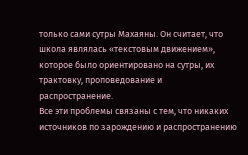только сами сутры Махаяны. Он считает, что школа являлась «текстовым движением», которое было ориентировано на сутры, их трактовку, проповедование и распространение.
Все эти проблемы связаны с тем, что никаких источников по зарождению и распространению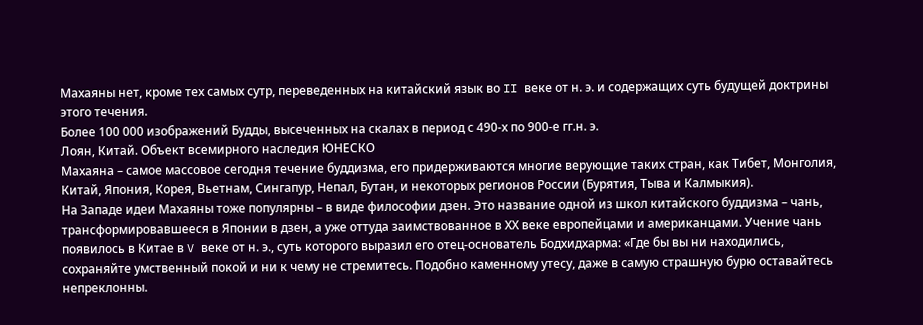Махаяны нет, кроме тех самых сутр, переведенных на китайский язык во II веке от н. э. и содержащих суть будущей доктрины этого течения.
Более 100 000 изображений Будды, высеченных на скалах в период с 490-х по 900-е гг.н. э.
Лоян, Китай. Объект всемирного наследия ЮНЕСКО
Махаяна – самое массовое сегодня течение буддизма, его придерживаются многие верующие таких стран, как Тибет, Монголия, Китай, Япония, Корея, Вьетнам, Сингапур, Непал, Бутан, и некоторых регионов России (Бурятия, Тыва и Калмыкия).
На Западе идеи Махаяны тоже популярны – в виде философии дзен. Это название одной из школ китайского буддизма – чань, трансформировавшееся в Японии в дзен, а уже оттуда заимствованное в ХХ веке европейцами и американцами. Учение чань появилось в Китае в V веке от н. э., суть которого выразил его отец-основатель Бодхидхарма: «Где бы вы ни находились, сохраняйте умственный покой и ни к чему не стремитесь. Подобно каменному утесу, даже в самую страшную бурю оставайтесь непреклонны.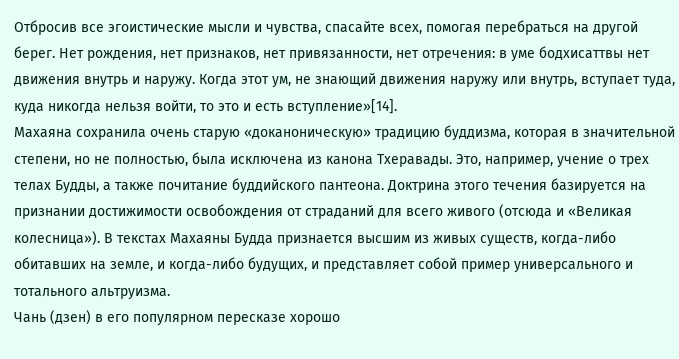Отбросив все эгоистические мысли и чувства, спасайте всех, помогая перебраться на другой берег. Нет рождения, нет признаков, нет привязанности, нет отречения: в уме бодхисаттвы нет движения внутрь и наружу. Когда этот ум, не знающий движения наружу или внутрь, вступает туда, куда никогда нельзя войти, то это и есть вступление»[14].
Махаяна сохранила очень старую «доканоническую» традицию буддизма, которая в значительной степени, но не полностью, была исключена из канона Тхеравады. Это, например, учение о трех телах Будды, а также почитание буддийского пантеона. Доктрина этого течения базируется на признании достижимости освобождения от страданий для всего живого (отсюда и «Великая колесница»). В текстах Махаяны Будда признается высшим из живых существ, когда-либо обитавших на земле, и когда-либо будущих, и представляет собой пример универсального и тотального альтруизма.
Чань (дзен) в его популярном пересказе хорошо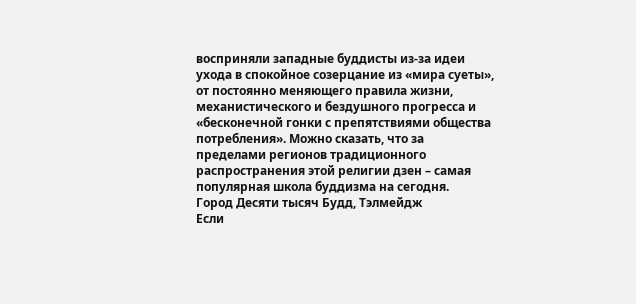восприняли западные буддисты из-за идеи ухода в спокойное созерцание из «мира суеты», от постоянно меняющего правила жизни, механистического и бездушного прогресса и «бесконечной гонки с препятствиями общества потребления». Можно сказать, что за пределами регионов традиционного распространения этой религии дзен – самая популярная школа буддизма на сегодня.
Город Десяти тысяч Будд, Тэлмейдж
Если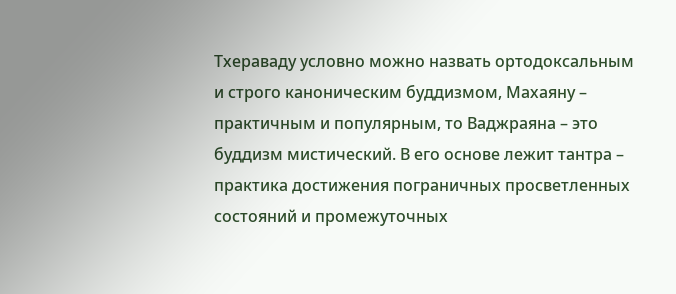Тхераваду условно можно назвать ортодоксальным и строго каноническим буддизмом, Махаяну – практичным и популярным, то Ваджраяна – это буддизм мистический. В его основе лежит тантра – практика достижения пограничных просветленных состояний и промежуточных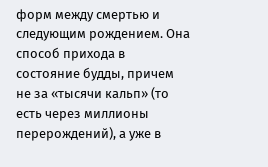форм между смертью и следующим рождением. Она способ прихода в состояние будды, причем не за «тысячи кальп» (то есть через миллионы перерождений), а уже в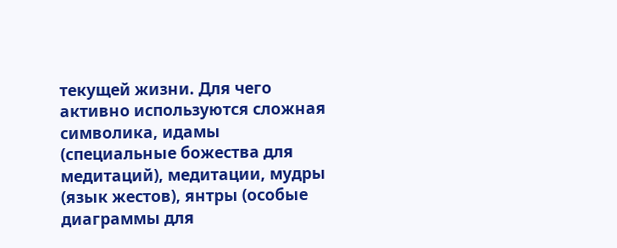текущей жизни. Для чего активно используются сложная символика, идамы (специальные божества для медитаций), медитации, мудры (язык жестов), янтры (особые диаграммы для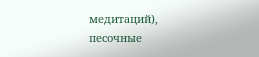медитаций), песочные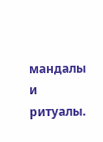мандалы и ритуалы.